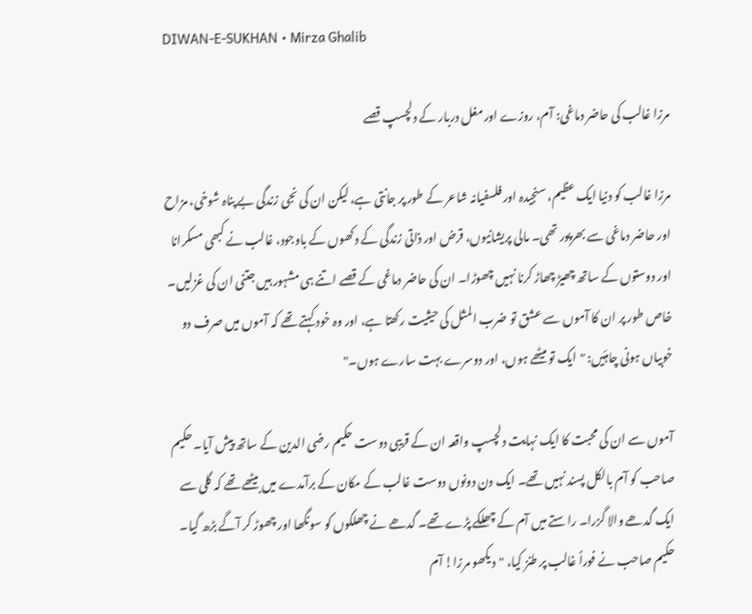DIWAN-E-SUKHAN • Mirza Ghalib

مرزا غالب کی حاضر دماغی: آم، روزے اور مغل دربار کے دلچسپ قصے

مرزا غالب کو دنیا ایک عظیم، سنجیدہ اور فلسفیانہ شاعر کے طور پر جانتی ہے، لیکن ان کی نجی زندگی بے پناہ شوخی، مزاح اور حاضر دماغی سے بھرپور تھی۔ مالی پریشانیوں، قرض اور ذاتی زندگی کے دکھوں کے باوجود، غالب نے کبھی مسکرانا اور دوستوں کے ساتھ چھیڑ چھاڑ کرنا نہیں چھوڑا۔ ان کی حاضر دماغی کے قصے اتنے ہی مشہور ہیں جتنی ان کی غزلیں۔ خاص طور پر ان کا آموں سے عشق تو ضرب المثل کی حیثیت رکھتا ہے، اور وہ خود کہتے تھے کہ آموں میں صرف دو خوبیاں ہونی چاہئیں: "ایک تو میٹھے ہوں، اور دوسرے بہت سارے ہوں۔"

آموں سے ان کی محبت کا ایک نہایت دلچسپ واقعہ ان کے قریبی دوست حکیم رضی الدین کے ساتھ پیش آیا۔ حکیم صاحب کو آم بالکل پسند نہیں تھے۔ ایک دن دونوں دوست غالب کے مکان کے برآمدے میں بیٹھے تھے کہ گلی سے ایک گدھے والا گزرا۔ راستے میں آم کے چھلکے پڑے تھے۔ گدھے نے چھلکوں کو سونگھا اور چھوڑ کر آگے بڑھ گیا۔ حکیم صاحب نے فوراً غالب پر طنز کیا، "دیکھو مرزا! آم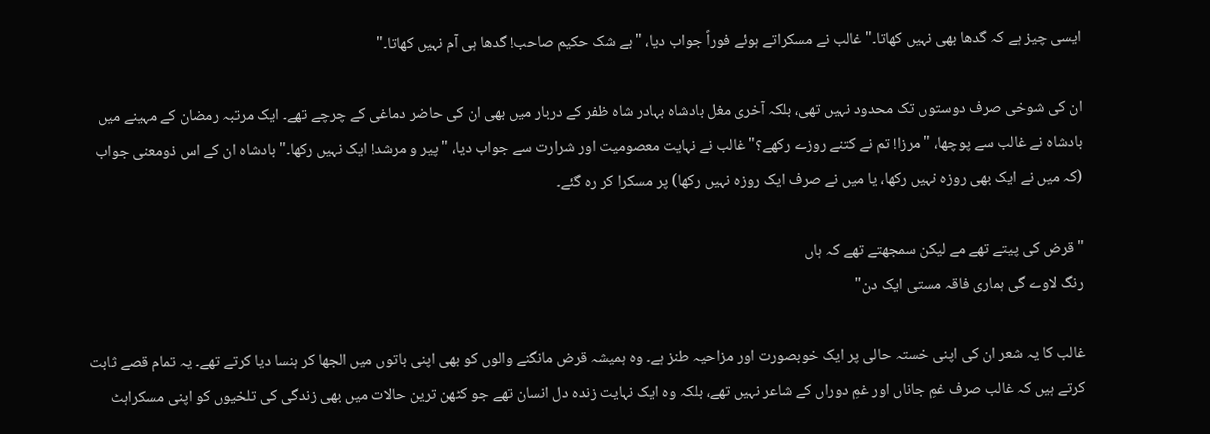ایسی چیز ہے کہ گدھا بھی نہیں کھاتا۔" غالب نے مسکراتے ہوئے فوراً جواب دیا، "بے شک حکیم صاحب! گدھا ہی آم نہیں کھاتا۔"

ان کی شوخی صرف دوستوں تک محدود نہیں تھی، بلکہ آخری مغل بادشاہ بہادر شاہ ظفر کے دربار میں بھی ان کی حاضر دماغی کے چرچے تھے۔ ایک مرتبہ رمضان کے مہینے میں بادشاہ نے غالب سے پوچھا، "مرزا! تم نے کتنے روزے رکھے؟" غالب نے نہایت معصومیت اور شرارت سے جواب دیا، "پیر و مرشد! ایک نہیں رکھا۔" بادشاہ ان کے اس ذومعنی جواب (کہ میں نے ایک بھی روزہ نہیں رکھا، یا میں نے صرف ایک روزہ نہیں رکھا) پر مسکرا کر رہ گئے۔

"قرض کی پیتے تھے مے لیکن سمجھتے تھے کہ ہاں
رنگ لاوے گی ہماری فاقہ مستی ایک دن"

غالب کا یہ شعر ان کی اپنی خستہ حالی پر ایک خوبصورت اور مزاحیہ طنز ہے۔ وہ ہمیشہ قرض مانگنے والوں کو بھی اپنی باتوں میں الجھا کر ہنسا دیا کرتے تھے۔ یہ تمام قصے ثابت کرتے ہیں کہ غالب صرف غمِ جاناں اور غمِ دوراں کے شاعر نہیں تھے، بلکہ وہ ایک نہایت زندہ دل انسان تھے جو کٹھن ترین حالات میں بھی زندگی کی تلخیوں کو اپنی مسکراہٹ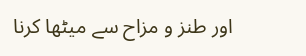اور طنز و مزاح سے میٹھا کرنا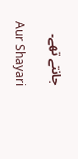جانتے تھے۔

Aur Shayari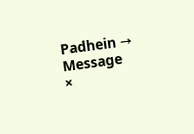Padhein →
Message
×